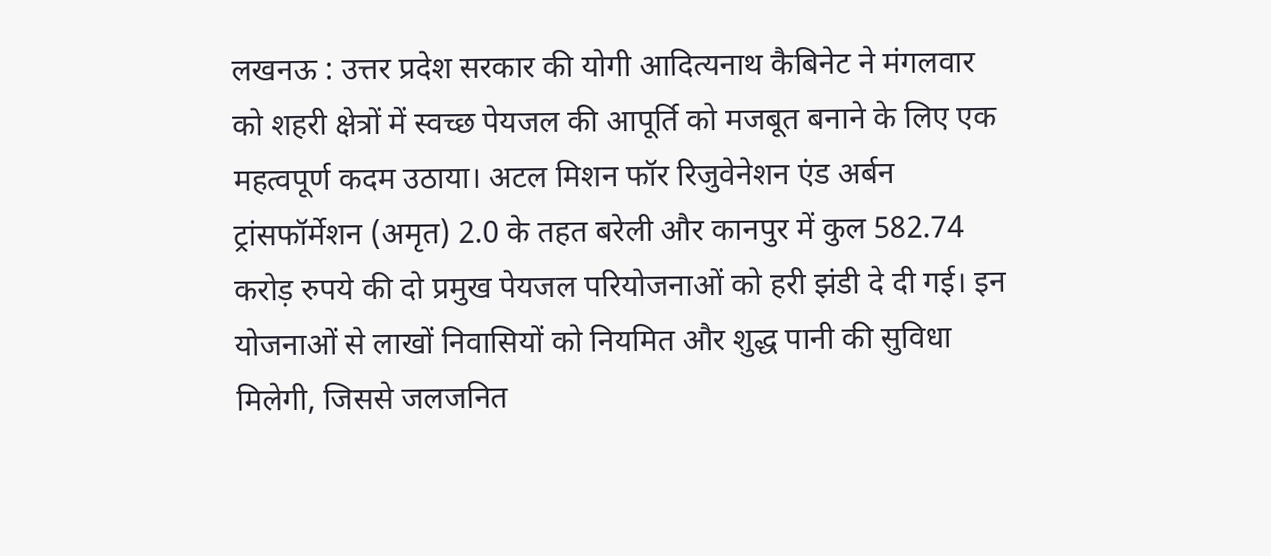लखनऊ : उत्तर प्रदेश सरकार की योगी आदित्यनाथ कैबिनेट ने मंगलवार को शहरी क्षेत्रों में स्वच्छ पेयजल की आपूर्ति को मजबूत बनाने के लिए एक महत्वपूर्ण कदम उठाया। अटल मिशन फॉर रिजुवेनेशन एंड अर्बन ट्रांसफॉर्मेशन (अमृत) 2.0 के तहत बरेली और कानपुर में कुल 582.74 करोड़ रुपये की दो प्रमुख पेयजल परियोजनाओं को हरी झंडी दे दी गई। इन योजनाओं से लाखों निवासियों को नियमित और शुद्ध पानी की सुविधा मिलेगी, जिससे जलजनित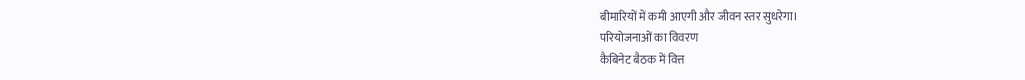बीमारियों में कमी आएगी और जीवन स्तर सुधरेगा।
परियोजनाओं का विवरण
कैबिनेट बैठक में वित्त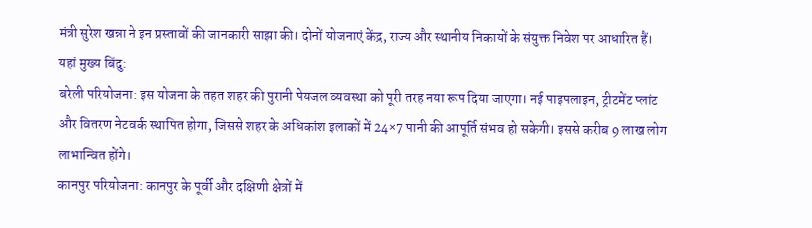मंत्री सुरेश खन्ना ने इन प्रस्तावों की जानकारी साझा की। दोनों योजनाएं केंद्र, राज्य और स्थानीय निकायों के संयुक्त निवेश पर आधारित हैं।
यहां मुख्य बिंदु:
बरेली परियोजना: इस योजना के तहत शहर की पुरानी पेयजल व्यवस्था को पूरी तरह नया रूप दिया जाएगा। नई पाइपलाइन, ट्रीटमेंट प्लांट और वितरण नेटवर्क स्थापित होगा, जिससे शहर के अधिकांश इलाकों में 24×7 पानी की आपूर्ति संभव हो सकेगी। इससे करीब 9 लाख लोग लाभान्वित होंगे।
कानपुर परियोजना: कानपुर के पूर्वी और दक्षिणी क्षेत्रों में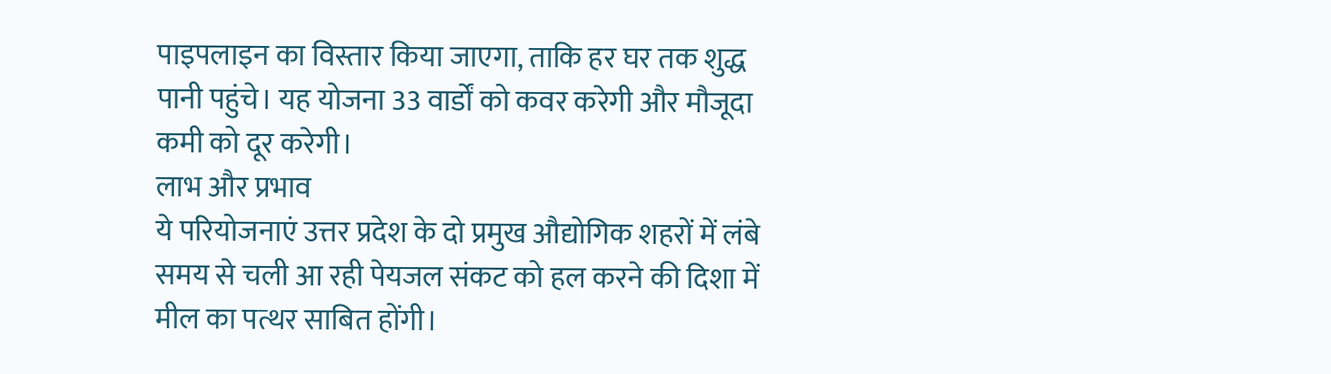पाइपलाइन का विस्तार किया जाएगा, ताकि हर घर तक शुद्ध पानी पहुंचे। यह योजना 33 वार्डों को कवर करेगी और मौजूदा कमी को दूर करेगी।
लाभ और प्रभाव
ये परियोजनाएं उत्तर प्रदेश के दो प्रमुख औद्योगिक शहरों में लंबे समय से चली आ रही पेयजल संकट को हल करने की दिशा में मील का पत्थर साबित होंगी।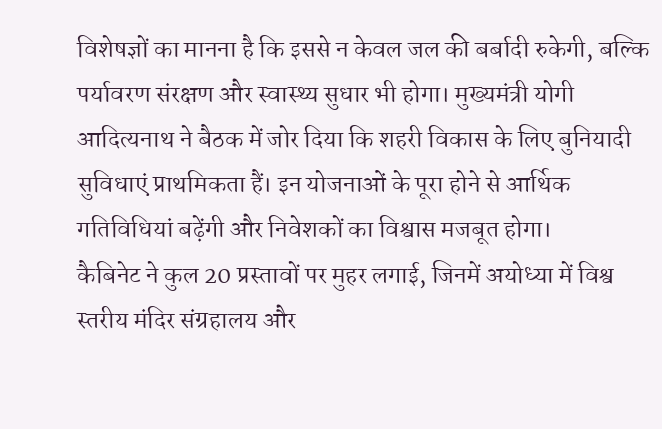विशेषज्ञों का मानना है कि इससे न केवल जल की बर्बादी रुकेगी, बल्कि पर्यावरण संरक्षण और स्वास्थ्य सुधार भी होगा। मुख्यमंत्री योगी आदित्यनाथ ने बैठक में जोर दिया कि शहरी विकास के लिए बुनियादी सुविधाएं प्राथमिकता हैं। इन योजनाओं के पूरा होने से आर्थिक गतिविधियां बढ़ेंगी और निवेशकों का विश्वास मजबूत होगा।
कैबिनेट ने कुल 20 प्रस्तावों पर मुहर लगाई, जिनमें अयोध्या में विश्व स्तरीय मंदिर संग्रहालय और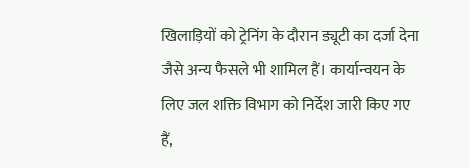खिलाड़ियों को ट्रेनिंग के दौरान ड्यूटी का दर्जा देना जैसे अन्य फैसले भी शामिल हैं। कार्यान्वयन के लिए जल शक्ति विभाग को निर्देश जारी किए गए हैं,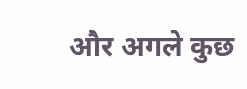और अगले कुछ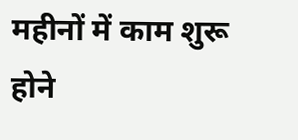महीनों में काम शुरू होने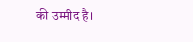की उम्मीद है।